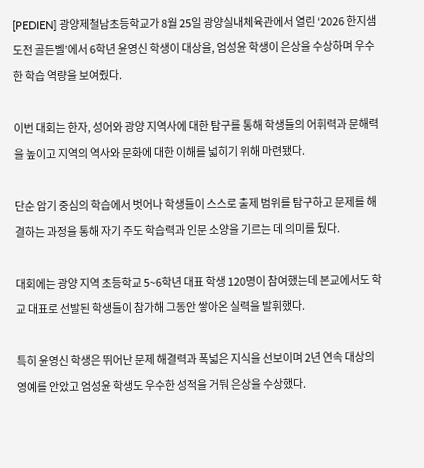[PEDIEN] 광양제철남초등학교가 8월 25일 광양실내체육관에서 열린 ‘2026 한지샘 도전 골든벨’에서 6학년 윤영신 학생이 대상을, 엄성윤 학생이 은상을 수상하며 우수한 학습 역량을 보여줬다.

이번 대회는 한자, 성어와 광양 지역사에 대한 탐구를 통해 학생들의 어휘력과 문해력을 높이고 지역의 역사와 문화에 대한 이해를 넓히기 위해 마련됐다.

단순 암기 중심의 학습에서 벗어나 학생들이 스스로 출제 범위를 탐구하고 문제를 해결하는 과정을 통해 자기 주도 학습력과 인문 소양을 기르는 데 의미를 뒀다.

대회에는 광양 지역 초등학교 5~6학년 대표 학생 120명이 참여했는데 본교에서도 학교 대표로 선발된 학생들이 참가해 그동안 쌓아온 실력을 발휘했다.

특히 윤영신 학생은 뛰어난 문제 해결력과 폭넓은 지식을 선보이며 2년 연속 대상의 영예를 안았고 엄성윤 학생도 우수한 성적을 거둬 은상을 수상했다.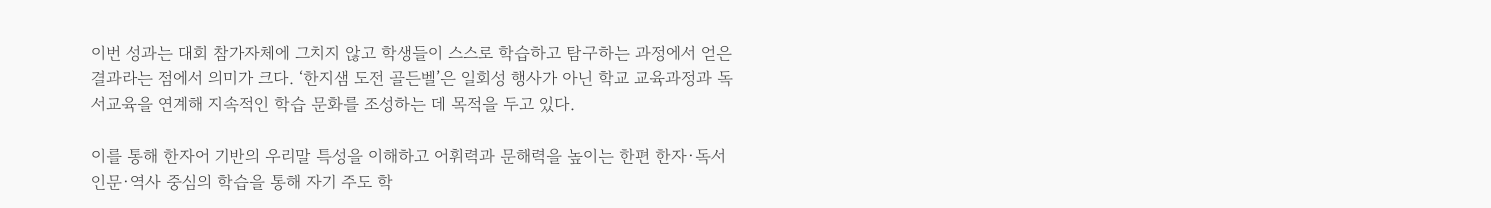이번 성과는 대회 참가자체에 그치지 않고 학생들이 스스로 학습하고 탐구하는 과정에서 얻은 결과라는 점에서 의미가 크다. ‘한지샘 도전 골든벨’은 일회성 행사가 아닌 학교 교육과정과 독서교육을 연계해 지속적인 학습 문화를 조성하는 데 목적을 두고 있다.

이를 통해 한자어 기반의 우리말 특성을 이해하고 어휘력과 문해력을 높이는 한편 한자·독서 인문·역사 중심의 학습을 통해 자기 주도 학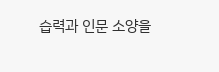습력과 인문 소양을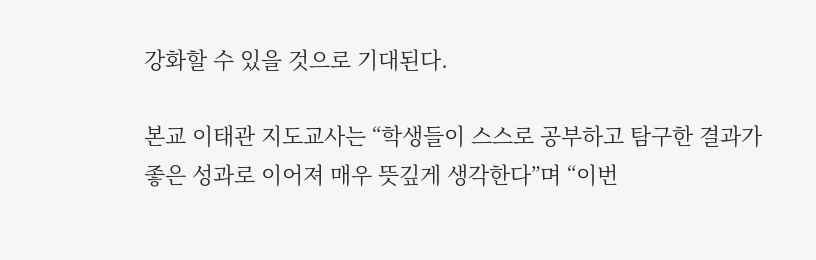강화할 수 있을 것으로 기대된다.

본교 이태관 지도교사는 “학생들이 스스로 공부하고 탐구한 결과가 좋은 성과로 이어져 매우 뜻깊게 생각한다”며 “이번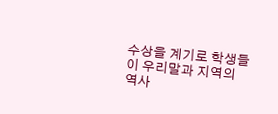수상을 계기로 학생들이 우리말과 지역의 역사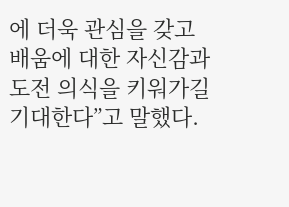에 더욱 관심을 갖고 배움에 대한 자신감과 도전 의식을 키워가길 기대한다”고 말했다.